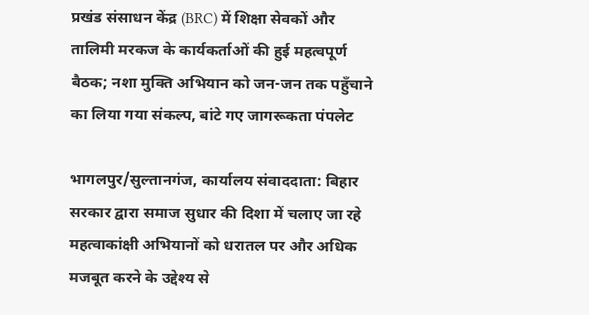प्रखंड संसाधन केंद्र (BRC) में शिक्षा सेवकों और तालिमी मरकज के कार्यकर्ताओं की हुई महत्वपूर्ण बैठक; नशा मुक्ति अभियान को जन-जन तक पहुँचाने का लिया गया संकल्प, बांटे गए जागरूकता पंपलेट

भागलपुर/सुल्तानगंज, कार्यालय संवाददाता: बिहार सरकार द्वारा समाज सुधार की दिशा में चलाए जा रहे महत्वाकांक्षी अभियानों को धरातल पर और अधिक मजबूत करने के उद्देश्य से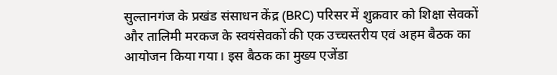सुल्तानगंज के प्रखंड संसाधन केंद्र (BRC) परिसर में शुक्रवार को शिक्षा सेवकों और तालिमी मरकज के स्वयंसेवकों की एक उच्चस्तरीय एवं अहम बैठक का आयोजन किया गया। इस बैठक का मुख्य एजेंडा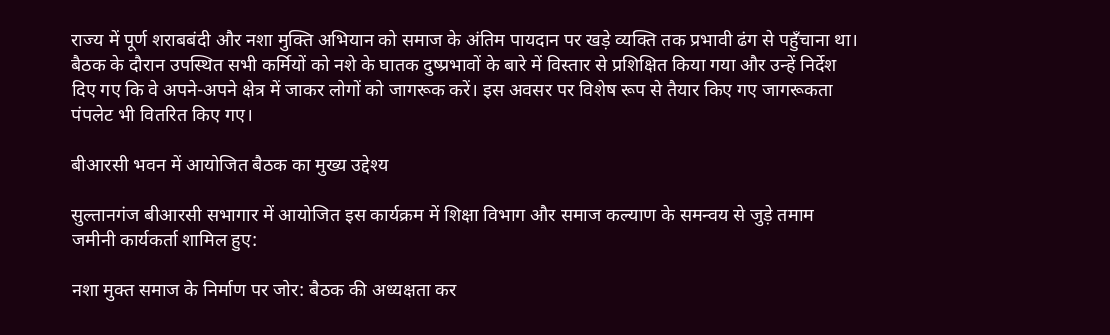राज्य में पूर्ण शराबबंदी और नशा मुक्ति अभियान को समाज के अंतिम पायदान पर खड़े व्यक्ति तक प्रभावी ढंग से पहुँचाना था। बैठक के दौरान उपस्थित सभी कर्मियों को नशे के घातक दुष्प्रभावों के बारे में विस्तार से प्रशिक्षित किया गया और उन्हें निर्देश दिए गए कि वे अपने-अपने क्षेत्र में जाकर लोगों को जागरूक करें। इस अवसर पर विशेष रूप से तैयार किए गए जागरूकता पंपलेट भी वितरित किए गए।

बीआरसी भवन में आयोजित बैठक का मुख्य उद्देश्य

सुल्तानगंज बीआरसी सभागार में आयोजित इस कार्यक्रम में शिक्षा विभाग और समाज कल्याण के समन्वय से जुड़े तमाम जमीनी कार्यकर्ता शामिल हुए:

नशा मुक्त समाज के निर्माण पर जोर: बैठक की अध्यक्षता कर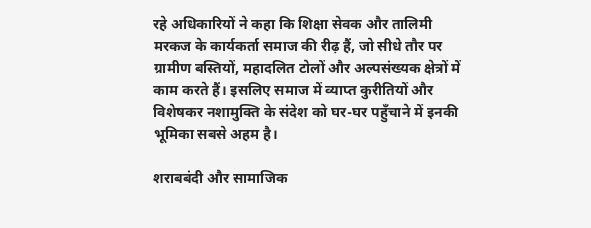रहे अधिकारियों ने कहा कि शिक्षा सेवक और तालिमी मरकज के कार्यकर्ता समाज की रीढ़ हैं, जो सीधे तौर पर ग्रामीण बस्तियों, महादलित टोलों और अल्पसंख्यक क्षेत्रों में काम करते हैं। इसलिए समाज में व्याप्त कुरीतियों और विशेषकर नशामुक्ति के संदेश को घर-घर पहुँचाने में इनकी भूमिका सबसे अहम है।

शराबबंदी और सामाजिक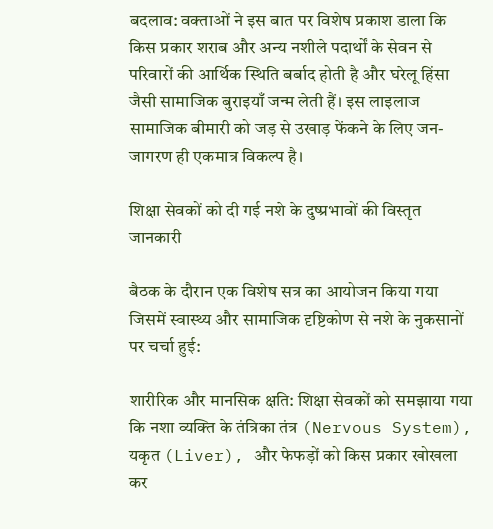बदलाव: वक्ताओं ने इस बात पर विशेष प्रकाश डाला कि किस प्रकार शराब और अन्य नशीले पदार्थों के सेवन से परिवारों की आर्थिक स्थिति बर्बाद होती है और घरेलू हिंसा जैसी सामाजिक बुराइयाँ जन्म लेती हैं। इस लाइलाज सामाजिक बीमारी को जड़ से उखाड़ फेंकने के लिए जन-जागरण ही एकमात्र विकल्प है।

शिक्षा सेवकों को दी गई नशे के दुष्प्रभावों की विस्तृत जानकारी

बैठक के दौरान एक विशेष सत्र का आयोजन किया गया जिसमें स्वास्थ्य और सामाजिक दृष्टिकोण से नशे के नुकसानों पर चर्चा हुई:

शारीरिक और मानसिक क्षति: शिक्षा सेवकों को समझाया गया कि नशा व्यक्ति के तंत्रिका तंत्र (Nervous System), यकृत (Liver), और फेफड़ों को किस प्रकार खोखला कर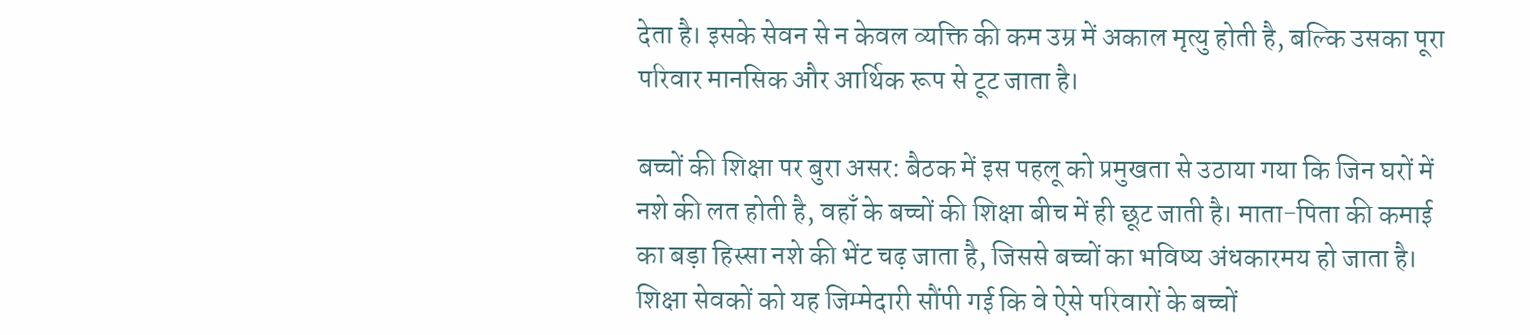देता है। इसके सेवन से न केवल व्यक्ति की कम उम्र में अकाल मृत्यु होती है, बल्कि उसका पूरा परिवार मानसिक और आर्थिक रूप से टूट जाता है।

बच्चों की शिक्षा पर बुरा असर: बैठक में इस पहलू को प्रमुखता से उठाया गया कि जिन घरों में नशे की लत होती है, वहाँ के बच्चों की शिक्षा बीच में ही छूट जाती है। माता-पिता की कमाई का बड़ा हिस्सा नशे की भेंट चढ़ जाता है, जिससे बच्चों का भविष्य अंधकारमय हो जाता है। शिक्षा सेवकों को यह जिम्मेदारी सौंपी गई कि वे ऐसे परिवारों के बच्चों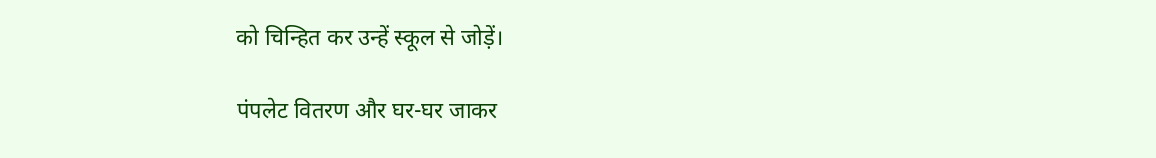को चिन्हित कर उन्हें स्कूल से जोड़ें।

पंपलेट वितरण और घर-घर जाकर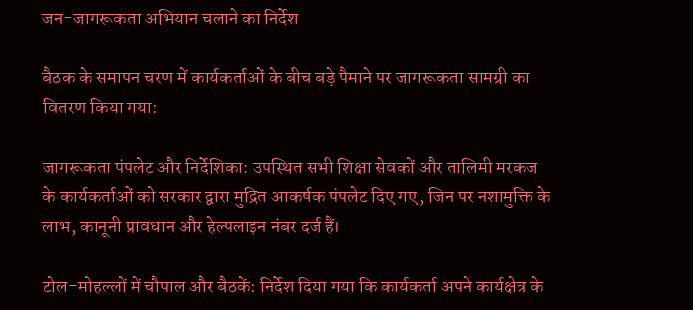जन-जागरूकता अभियान चलाने का निर्देश

बैठक के समापन चरण में कार्यकर्ताओं के बीच बड़े पैमाने पर जागरूकता सामग्री का वितरण किया गया:

जागरूकता पंपलेट और निर्देशिका: उपस्थित सभी शिक्षा सेवकों और तालिमी मरकज के कार्यकर्ताओं को सरकार द्वारा मुद्रित आकर्षक पंपलेट दिए गए, जिन पर नशामुक्ति के लाभ, कानूनी प्रावधान और हेल्पलाइन नंबर दर्ज हैं।

टोल-मोहल्लों में चौपाल और बैठकें: निर्देश दिया गया कि कार्यकर्ता अपने कार्यक्षेत्र के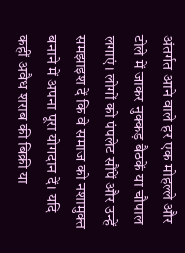अंतर्गत आने वाले हर एक मोहल्ले और टोले में जाकर नुक्कड़ बैठकें या चौपाल लगाएं। लोगों को पंपलेट सौंपें और उन्हें समझाइश दें कि वे समाज को नशामुक्त बनाने में अपना पूरा योगदान दें। यदि कहीं अवैध शराब की बिक्री या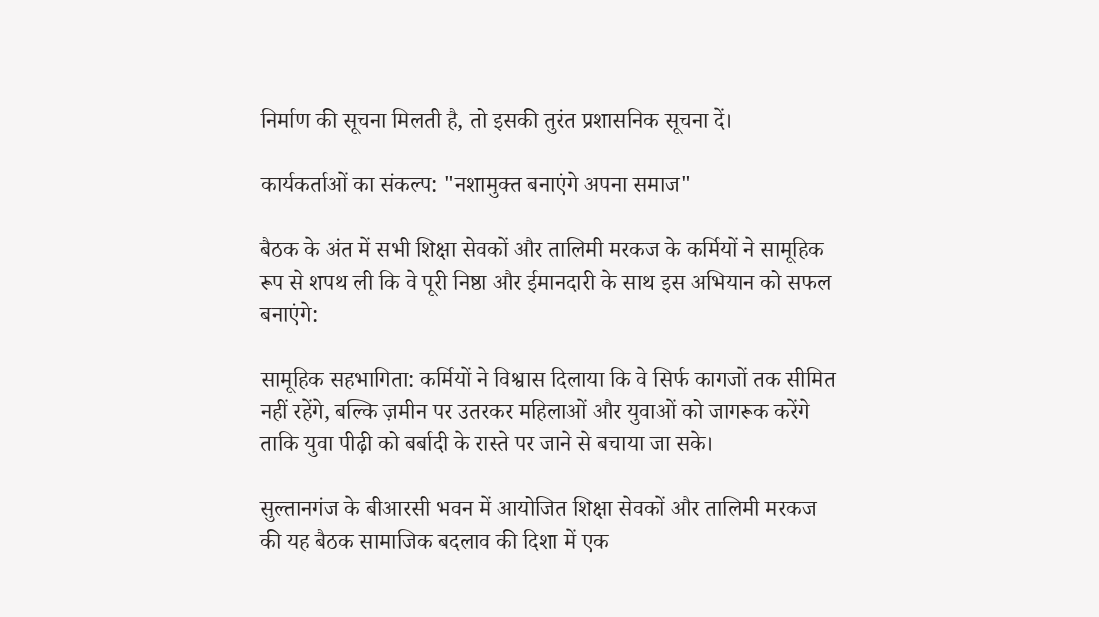निर्माण की सूचना मिलती है, तो इसकी तुरंत प्रशासनिक सूचना दें।

कार्यकर्ताओं का संकल्प: "नशामुक्त बनाएंगे अपना समाज"

बैठक के अंत में सभी शिक्षा सेवकों और तालिमी मरकज के कर्मियों ने सामूहिक रूप से शपथ ली कि वे पूरी निष्ठा और ईमानदारी के साथ इस अभियान को सफल बनाएंगे:

सामूहिक सहभागिता: कर्मियों ने विश्वास दिलाया कि वे सिर्फ कागजों तक सीमित नहीं रहेंगे, बल्कि ज़मीन पर उतरकर महिलाओं और युवाओं को जागरूक करेंगे ताकि युवा पीढ़ी को बर्बादी के रास्ते पर जाने से बचाया जा सके।

सुल्तानगंज के बीआरसी भवन में आयोजित शिक्षा सेवकों और तालिमी मरकज की यह बैठक सामाजिक बदलाव की दिशा में एक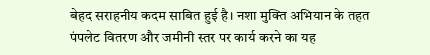बेहद सराहनीय कदम साबित हुई है। नशा मुक्ति अभियान के तहत पंपलेट वितरण और जमीनी स्तर पर कार्य करने का यह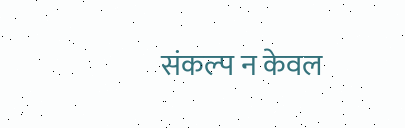संकल्प न केवल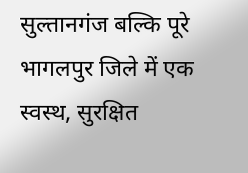सुल्तानगंज बल्कि पूरे भागलपुर जिले में एक स्वस्थ, सुरक्षित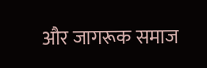और जागरूक समाज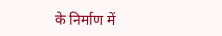के निर्माण में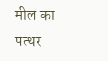मील का पत्थर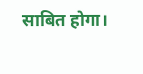साबित होगा।